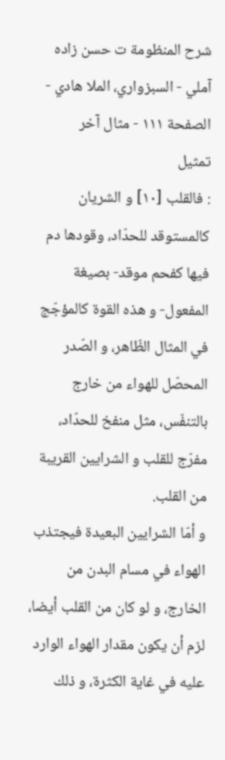شرح المنظومة ت حسن زاده آملي - السبزواري، الملا هادي - الصفحة ١١١ - مثال آخر
تمثيل
: فالقلب [١٠] و الشريان كالمستوقد للحدّاد، وقودها دم فيها كفحم موقد- بصيغة المفعول- و هذه القوة كالمؤجّج في المثال الظّاهر، و الصّدر المحصّل للهواء من خارج بالتنفّس، مثل منفخ للحدّاد، مفرّج للقلب و الشرايين القريبة من القلب.
و أمّا الشرايين البعيدة فيجتذب الهواء في مسام البدن من الخارج، و لو كان من القلب أيضا، لزم أن يكون مقدار الهواء الوارد عليه في غاية الكثرة، و ذلك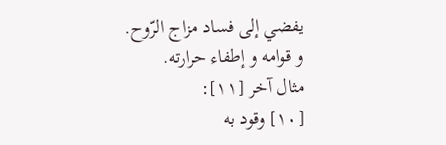يفضي إلى فساد مزاج الرّوح. و قوامه و إطفاء حرارته.
مثال آخر [١١]:
[١٠] وقود به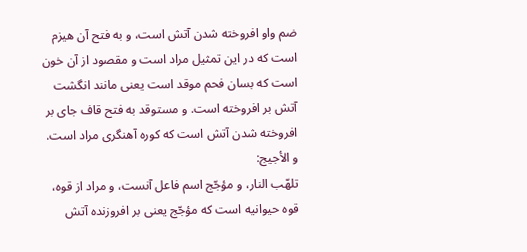ضم واو افروخته شدن آتش است، و به فتح آن هيزم است كه در اين تمثيل مراد است و مقصود از آن خون است كه بسان فحم موقد است يعنى مانند انگشت آتش بر افروخته است. و مستوقد به فتح قاف جاى بر افروخته شدن آتش است كه كوره آهنگرى مراد است. و الأجيج:
تلهّب النار، و مؤجّج اسم فاعل آنست، و مراد از قوه، قوه حيوانيه است كه مؤجّج يعنى بر افروزنده آتش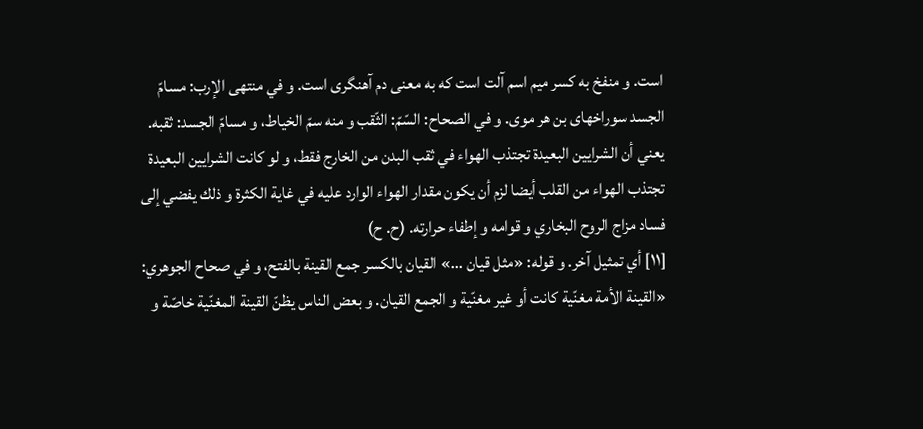است. و منفخ به كسر ميم اسم آلت است كه به معنى دم آهنگرى است. و في منتهى الإرب: مسامّ الجسد سوراخهاى بن هر موى. و في الصحاح: السّمّ: الثّقب و منه سمّ الخياط، و مسامّ الجسد: ثقبه. يعني أن الشرايين البعيدة تجتذب الهواء في ثقب البدن من الخارج فقط، و لو كانت الشرايين البعيدة تجتذب الهواء من القلب أيضا لزم أن يكون مقدار الهواء الوارد عليه في غاية الكثرة و ذلك يفضي إلى فساد مزاج الروح البخاري و قوامه و إطفاء حرارته. (ح. ح)
[١١] أي تمثيل آخر. و قوله: «مثل قيان ...» القيان بالكسر جمع القينة بالفتح، و في صحاح الجوهري:
«القينة الأمة مغنّية كانت أو غير مغنّية و الجمع القيان. و بعض الناس يظنّ القينة المغنّية خاصّة و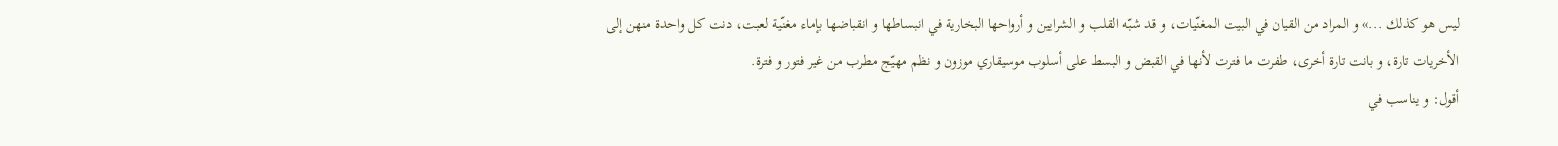ليس هو كذلك ...» و المراد من القيان في البيت المغنّيات، و قد شبّه القلب و الشرايين و أرواحها البخارية في انبساطها و انقباضها بإماء مغنّية لعبت، دنت كل واحدة منهن إلى الأخريات تارة، و بانت تارة أخرى، طفرت ما فترت لأنها في القبض و البسط على أسلوب موسيقاري موزون و نظم مهيّج مطرب من غير فتور و فترة.
أقول: و يناسب في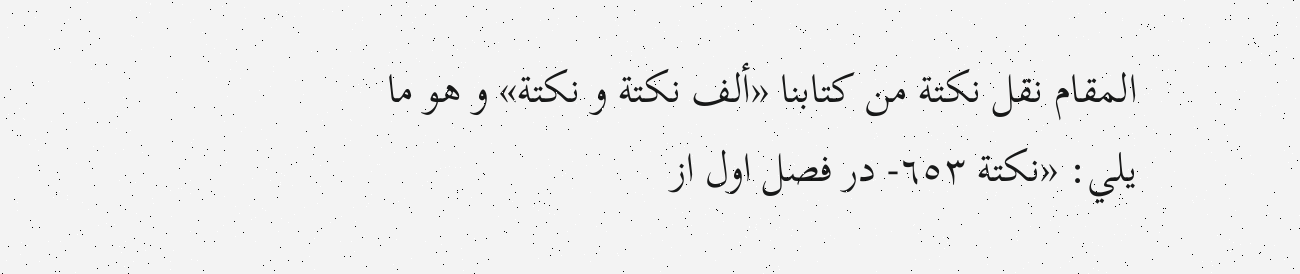المقام نقل نكتة من كتابنا «ألف نكتة و نكتة» و هو ما يلي: «نكتة ٦٥٣- در فصل اول از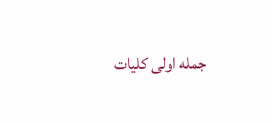جمله اولى كليات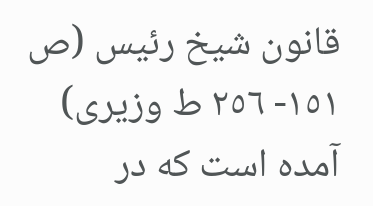قانون شيخ رئيس (ص ١٥١- ٢٥٦ ط وزيرى) آمده است كه در